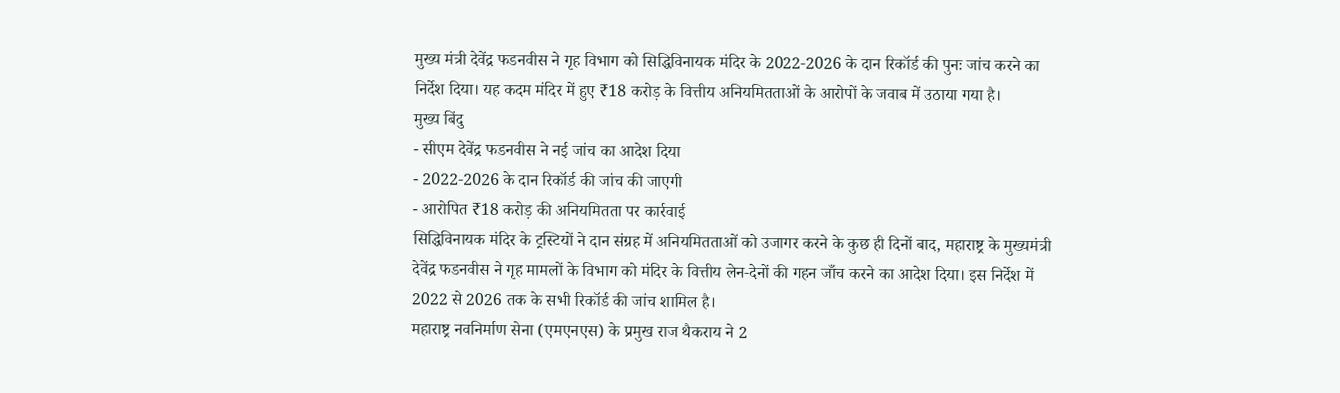मुख्य मंत्री देवेंद्र फडनवीस ने गृह विभाग को सिद्धिविनायक मंदिर के 2022‑2026 के दान रिकॉर्ड की पुनः जांच करने का निर्देश दिया। यह कदम मंदिर में हुए ₹18 करोड़ के वित्तीय अनियमितताओं के आरोपों के जवाब में उठाया गया है।
मुख्य बिंदु
- सीएम देवेंद्र फडनवीस ने नई जांच का आदेश दिया
- 2022‑2026 के दान रिकॉर्ड की जांच की जाएगी
- आरोपित ₹18 करोड़ की अनियमितता पर कार्रवाई
सिद्धिविनायक मंदिर के ट्रस्टियों ने दान संग्रह में अनियमितताओं को उजागर करने के कुछ ही दिनों बाद, महाराष्ट्र के मुख्यमंत्री देवेंद्र फडनवीस ने गृह मामलों के विभाग को मंदिर के वित्तीय लेन‑देनों की गहन जाँच करने का आदेश दिया। इस निर्देश में 2022 से 2026 तक के सभी रिकॉर्ड की जांच शामिल है।
महाराष्ट्र नवनिर्माण सेना (एमएनएस) के प्रमुख राज थैकराय ने 2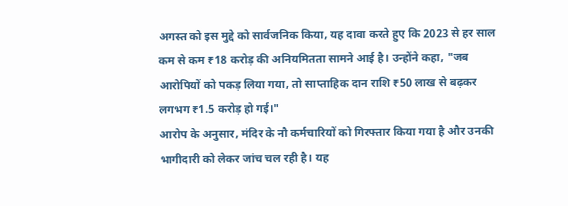अगस्त को इस मुद्दे को सार्वजनिक किया, यह दावा करते हुए कि 2023 से हर साल कम से कम ₹18 करोड़ की अनियमितता सामने आई है। उन्होंने कहा, "जब आरोपियों को पकड़ लिया गया, तो साप्ताहिक दान राशि ₹50 लाख से बढ़कर लगभग ₹1.5 करोड़ हो गई।"
आरोप के अनुसार, मंदिर के नौ कर्मचारियों को गिरफ्तार किया गया है और उनकी भागीदारी को लेकर जांच चल रही है। यह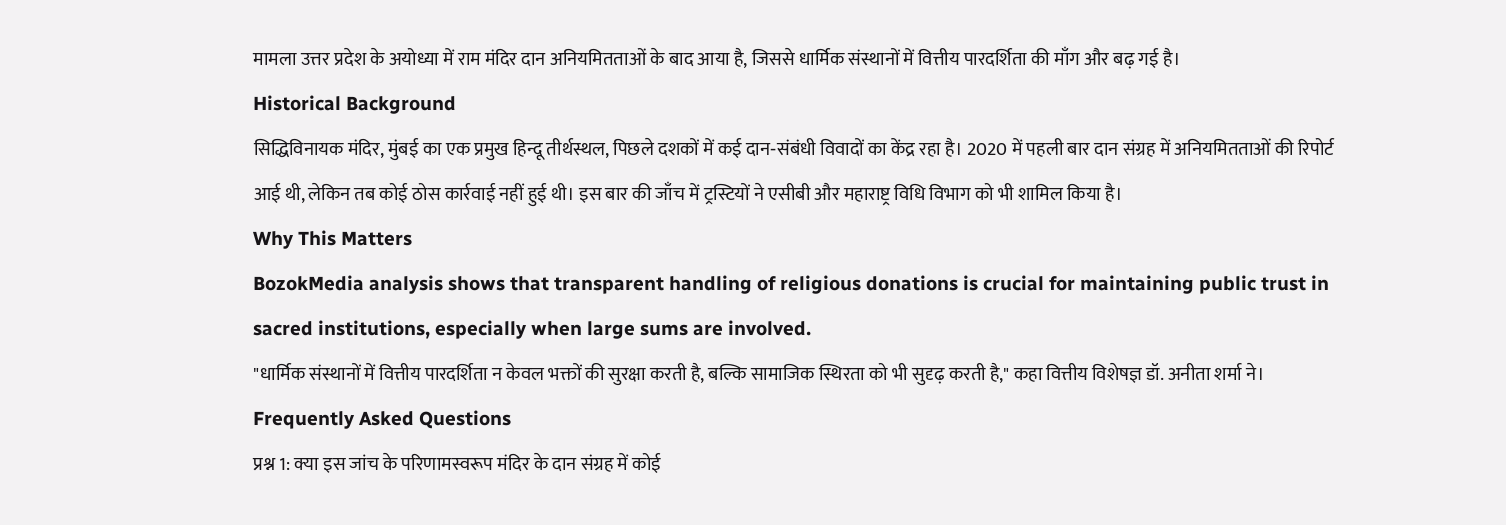मामला उत्तर प्रदेश के अयोध्या में राम मंदिर दान अनियमितताओं के बाद आया है, जिससे धार्मिक संस्थानों में वित्तीय पारदर्शिता की माँग और बढ़ गई है।
Historical Background
सिद्धिविनायक मंदिर, मुंबई का एक प्रमुख हिन्दू तीर्थस्थल, पिछले दशकों में कई दान‑संबंधी विवादों का केंद्र रहा है। 2020 में पहली बार दान संग्रह में अनियमितताओं की रिपोर्ट आई थी, लेकिन तब कोई ठोस कार्रवाई नहीं हुई थी। इस बार की जाँच में ट्रस्टियों ने एसीबी और महाराष्ट्र विधि विभाग को भी शामिल किया है।
Why This Matters
BozokMedia analysis shows that transparent handling of religious donations is crucial for maintaining public trust in sacred institutions, especially when large sums are involved.
"धार्मिक संस्थानों में वित्तीय पारदर्शिता न केवल भक्तों की सुरक्षा करती है, बल्कि सामाजिक स्थिरता को भी सुदृढ़ करती है," कहा वित्तीय विशेषज्ञ डॉ. अनीता शर्मा ने।
Frequently Asked Questions
प्रश्न 1: क्या इस जांच के परिणामस्वरूप मंदिर के दान संग्रह में कोई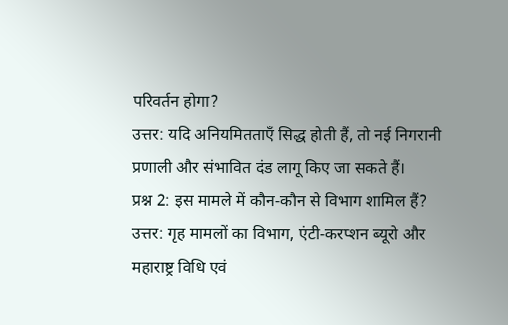परिवर्तन होगा?
उत्तर: यदि अनियमितताएँ सिद्ध होती हैं, तो नई निगरानी प्रणाली और संभावित दंड लागू किए जा सकते हैं।
प्रश्न 2: इस मामले में कौन‑कौन से विभाग शामिल हैं?
उत्तर: गृह मामलों का विभाग, एंटी‑करप्शन ब्यूरो और महाराष्ट्र विधि एवं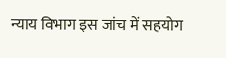न्याय विभाग इस जांच में सहयोग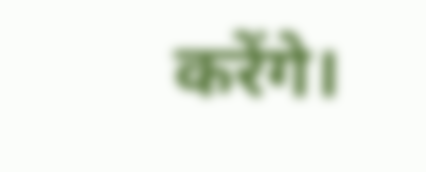करेंगे।